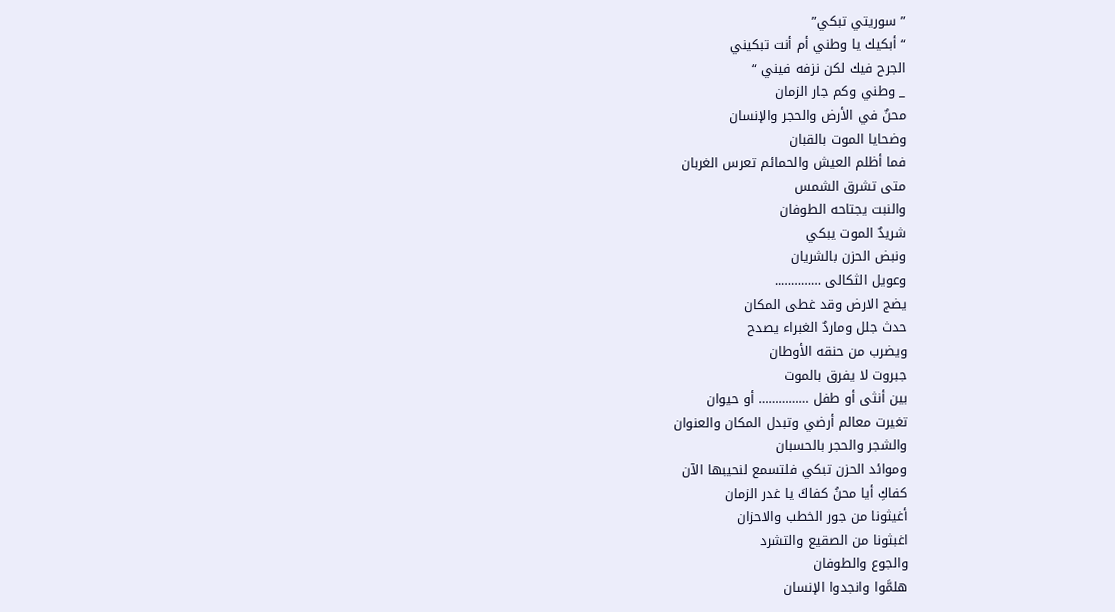” سوريتي تبكي”
“أبكيك يا وطني أم أنت تبكيني
الجرح فيك لكن نزفه فيني “
_ وطني وكم جار الزمان
محنٌ في الأرض والحجر والإنسان
وضحايا الموت بالقبان
فما أظلم العيش والحمائم تعرس الغربان
متى تشرق الشمس
والنبت يجتاحه الطوفان
شريدٌ الموت يبكي
ونبض الحزن بالشريان
وعويل الثكالى …………..
يضج الارض وقد غطى المكان
حدث جلل وماردٌ الغبراء يصدح
ويضرب من حنقه الأوطان
جبروت لا يفرق بالموت
بين أنثى أو طفل …………… أو حيوان
تغيرت معالم أرضي وتبدل المكان والعنوان
والشجر والحجر بالحسبان
وموائد الحزن تبكي فلتسمع لنحيبها الآن
كفاكِ أيا محنُ كفاكَ يا غدر الزمان
أغيثونا من جور الخطب والاحزان
اغبثونا من الصقيع والتشرد
والجوع والطوفان
هلمَّوا وانجدوا الإنسان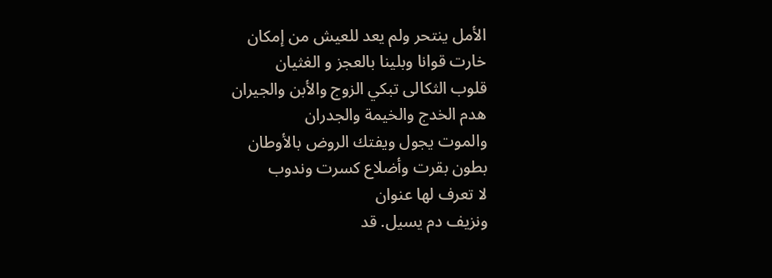الأمل ينتحر ولم يعد للعيش من إمكان
خارت قوانا وبلينا بالعجز و الغثيان
قلوب الثكالى تبكي الزوج والأبن والجيران
هدم الخدج والخيمة والجدران
والموت يجول ويفتك الروض بالأوطان
بطون بقرت وأضلاع كسرت وندوب
لا تعرف لها عنوان
ونزيف دم يسيل. قد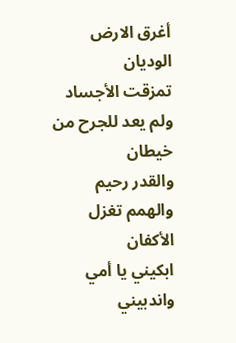أغرق الارض الوديان
تمزقت الأجساد
ولم يعد للجرح من خيطان
والقدر رحيم والهمم تغزل الأكفان
ابكيني يا أمي واندبيني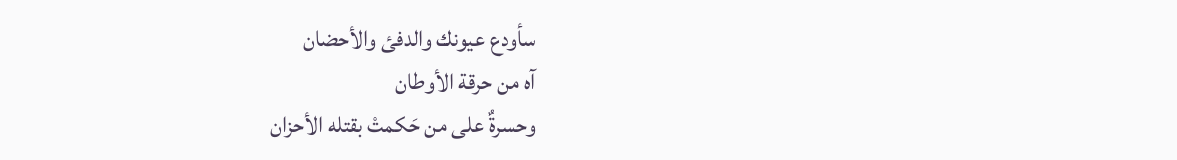سأودع عيونك والدفئ والأحضان
آه من حرقة الأوطان
وحسرةٌ على من حَكمتْ بقتله الأحزان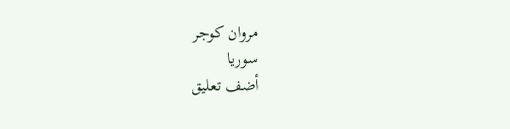مروان كوجر
سوريا
أضف تعليق